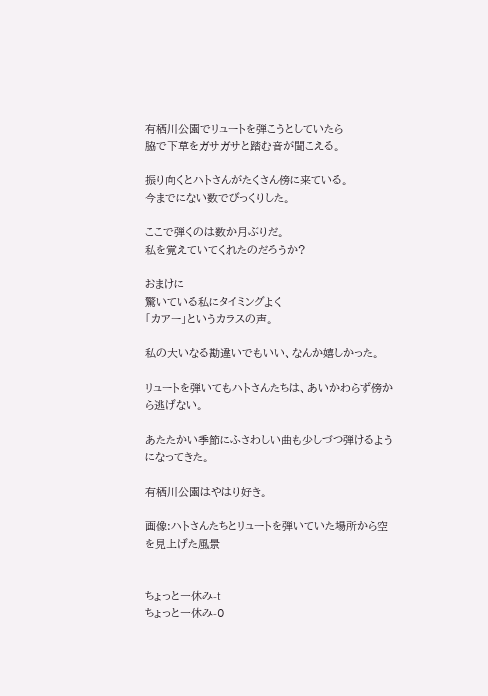有栖川公園でリュートを弾こうとしていたら
脇で下草をガサガサと踏む音が聞こえる。

振り向くとハトさんがたくさん傍に来ている。
今までにない数でびっくりした。

ここで弾くのは数か月ぶりだ。
私を覚えていてくれたのだろうか?

おまけに
驚いている私にタイミングよく
「カアー」というカラスの声。

私の大いなる勘違いでもいい、なんか嬉しかった。

リュートを弾いてもハトさんたちは、あいかわらず傍から逃げない。

あたたかい季節にふさわしい曲も少しづつ弾けるようになってきた。

有栖川公園はやはり好き。

画像:ハトさんたちとリュートを弾いていた場所から空を見上げた風景


ちょっと一休み-t
ちょっと一休み-0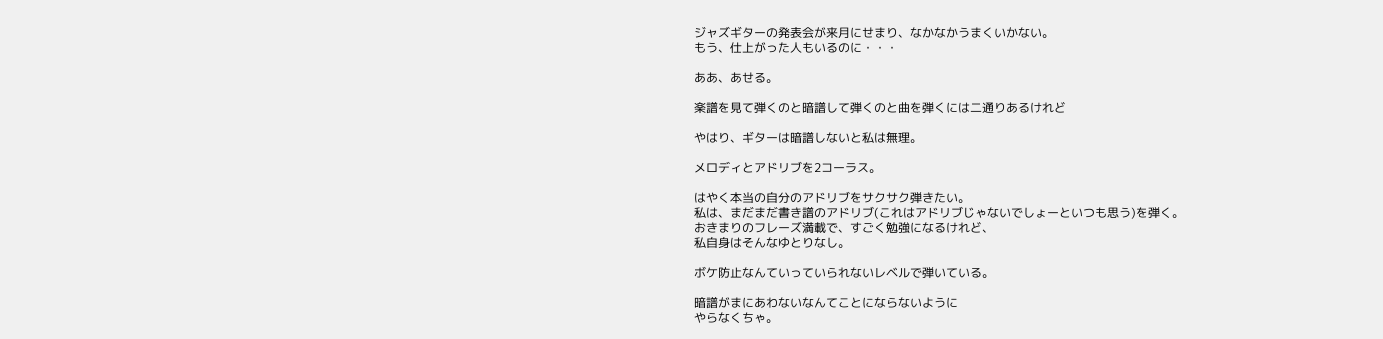ジャズギターの発表会が来月にせまり、なかなかうまくいかない。
もう、仕上がった人もいるのに・・・

ああ、あせる。

楽譜を見て弾くのと暗譜して弾くのと曲を弾くには二通りあるけれど

やはり、ギターは暗譜しないと私は無理。

メロディとアドリブを2コーラス。

はやく本当の自分のアドリブをサクサク弾きたい。
私は、まだまだ書き譜のアドリブ(これはアドリブじゃないでしょーといつも思う)を弾く。
おきまりのフレーズ満載で、すごく勉強になるけれど、
私自身はそんなゆとりなし。

ボケ防止なんていっていられないレベルで弾いている。

暗譜がまにあわないなんてことにならないように
やらなくちゃ。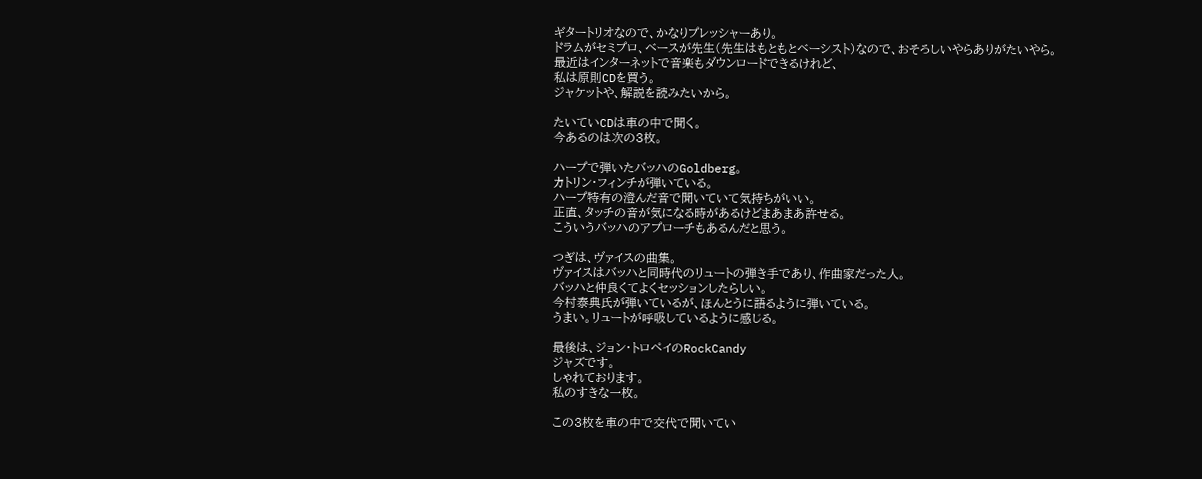ギタートリオなので、かなりプレッシャーあり。
ドラムがセミプロ、ベースが先生(先生はもともとベーシスト)なので、おそろしいやらありがたいやら。
最近はインターネットで音楽もダウンロードできるけれど、
私は原則CDを買う。
ジャケットや、解説を読みたいから。

たいていCDは車の中で聞く。
今あるのは次の3枚。

ハープで弾いたバッハのGoldberg。
カトリン・フィンチが弾いている。
ハープ特有の澄んだ音で聞いていて気持ちがいい。
正直、タッチの音が気になる時があるけどまあまあ許せる。
こういうバッハのアプローチもあるんだと思う。

つぎは、ヴァイスの曲集。
ヴァイスはバッハと同時代のリュートの弾き手であり、作曲家だった人。
バッハと仲良くてよくセッションしたらしい。
今村泰典氏が弾いているが、ほんとうに語るように弾いている。
うまい。リュートが呼吸しているように感じる。

最後は、ジョン・トロペイのRockCandy
ジャズです。
しゃれております。
私のすきな一枚。

この3枚を車の中で交代で聞いてい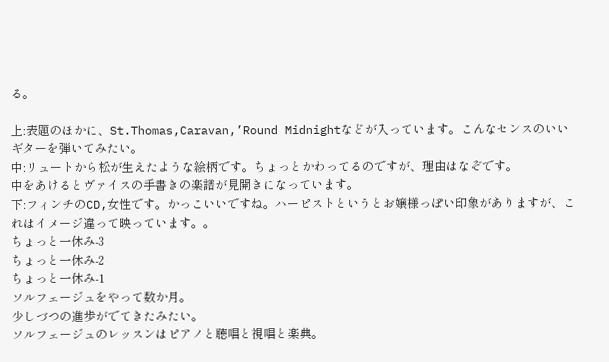る。

上:表題のほかに、St.Thomas,Caravan,’Round Midnightなどが入っています。こんなセンスのいいギターを弾いてみたい。
中:リュートから松が生えたような絵柄です。ちょっとかわってるのですが、理由はなぞです。
中をあけるとヴァイスの手書きの楽譜が見開きになっています。
下:フィンチのCD,女性です。かっこいいですね。ハーピストというとお嬢様っぽい印象がありますが、これはイメージ違って映っています。。
ちょっと一休み-3
ちょっと一休み-2
ちょっと一休み-1
ソルフェージュをやって数か月。
少しづつの進歩がでてきたみたい。
ソルフェージュのレッスンはピアノと聴唱と視唱と楽典。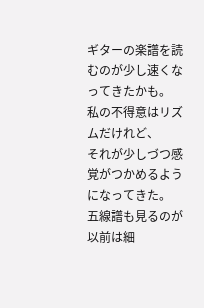ギターの楽譜を読むのが少し速くなってきたかも。
私の不得意はリズムだけれど、
それが少しづつ感覚がつかめるようになってきた。
五線譜も見るのが以前は細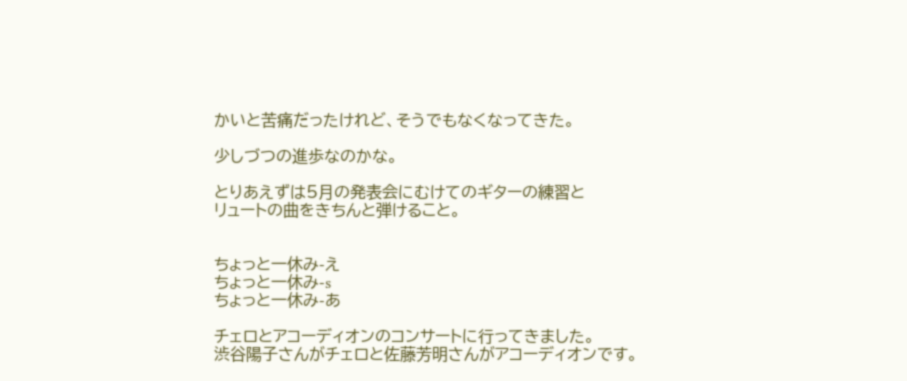かいと苦痛だったけれど、そうでもなくなってきた。

少しづつの進歩なのかな。

とりあえずは5月の発表会にむけてのギターの練習と
リュートの曲をきちんと弾けること。


ちょっと一休み-え
ちょっと一休み-s
ちょっと一休み-あ

チェロとアコーディオンのコンサートに行ってきました。
渋谷陽子さんがチェロと佐藤芳明さんがアコーディオンです。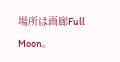場所は画廊Full Moon。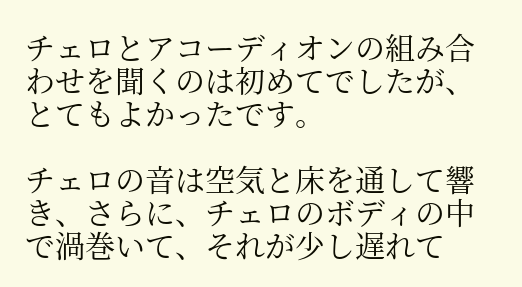チェロとアコーディオンの組み合わせを聞くのは初めてでしたが、とてもよかったです。

チェロの音は空気と床を通して響き、さらに、チェロのボディの中で渦巻いて、それが少し遅れて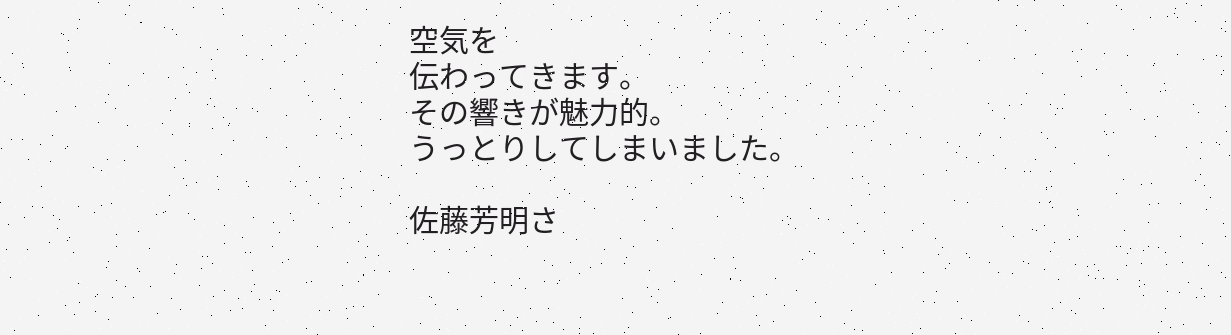空気を
伝わってきます。
その響きが魅力的。
うっとりしてしまいました。

佐藤芳明さ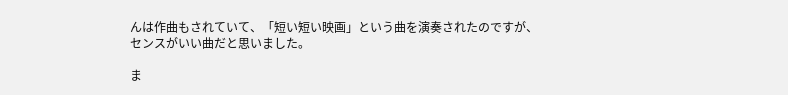んは作曲もされていて、「短い短い映画」という曲を演奏されたのですが、
センスがいい曲だと思いました。

ま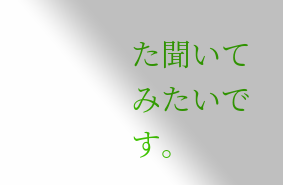た聞いてみたいです。